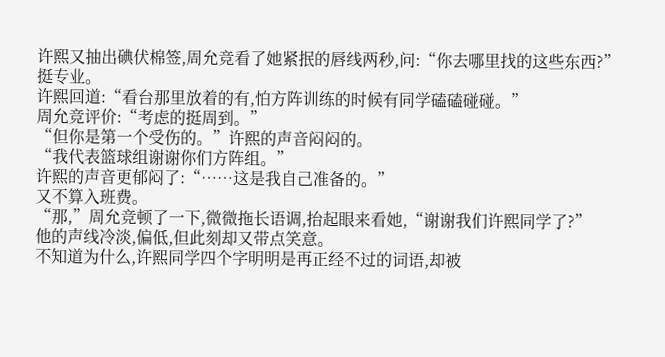许熙又抽出碘伏棉签,周允竞看了她紧抿的唇线两秒,问:“你去哪里找的这些东西?”
挺专业。
许熙回道:“看台那里放着的有,怕方阵训练的时候有同学磕磕碰碰。”
周允竞评价:“考虑的挺周到。”
“但你是第一个受伤的。”许熙的声音闷闷的。
“我代表篮球组谢谢你们方阵组。”
许熙的声音更郁闷了:“……这是我自己准备的。”
又不算入班费。
“那,”周允竞顿了一下,微微拖长语调,抬起眼来看她,“谢谢我们许熙同学了?”
他的声线冷淡,偏低,但此刻却又带点笑意。
不知道为什么,许熙同学四个字明明是再正经不过的词语,却被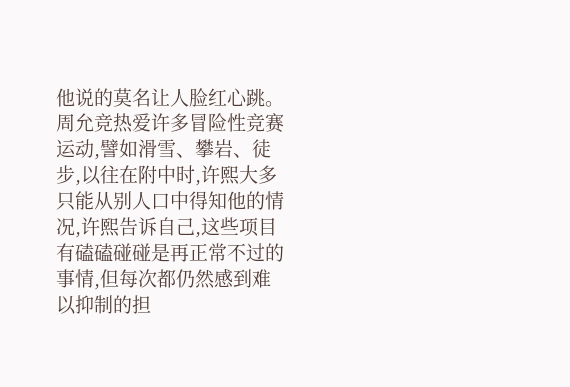他说的莫名让人脸红心跳。
周允竞热爱许多冒险性竞赛运动,譬如滑雪、攀岩、徒步,以往在附中时,许熙大多只能从别人口中得知他的情况,许熙告诉自己,这些项目有磕磕碰碰是再正常不过的事情,但每次都仍然感到难以抑制的担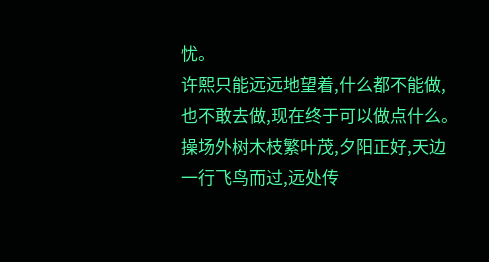忧。
许熙只能远远地望着,什么都不能做,也不敢去做,现在终于可以做点什么。
操场外树木枝繁叶茂,夕阳正好,天边一行飞鸟而过,远处传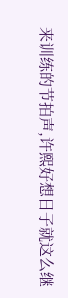来训练的节拍声,许熙好想日子就这么继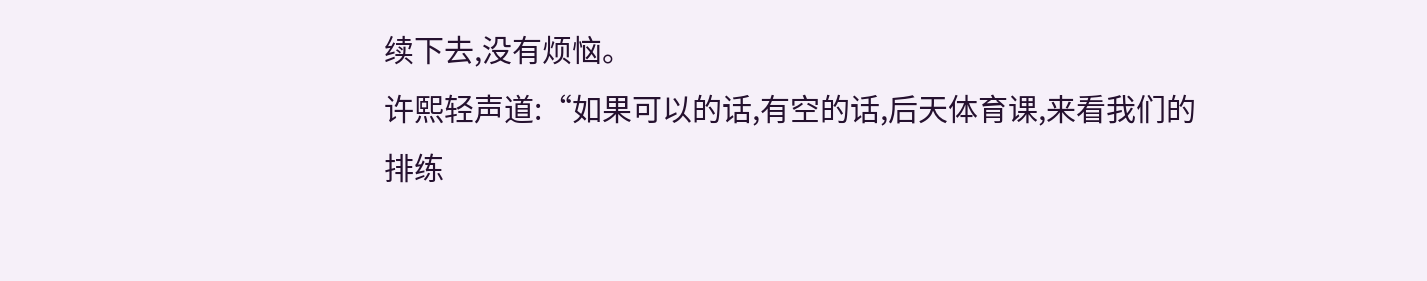续下去,没有烦恼。
许熙轻声道:“如果可以的话,有空的话,后天体育课,来看我们的排练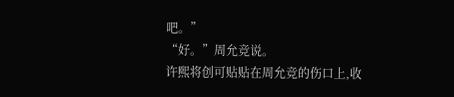吧。”
“好。”周允竞说。
许熙将创可贴贴在周允竞的伤口上,收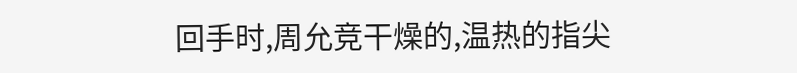回手时,周允竞干燥的,温热的指尖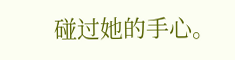碰过她的手心。